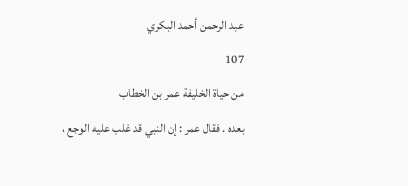عبد الرحمن أحمد البكري
107
من حياة الخليفة عمر بن الخطاب
بعده . فقال عمر : إن النبي قد غلب عليه الوجع ،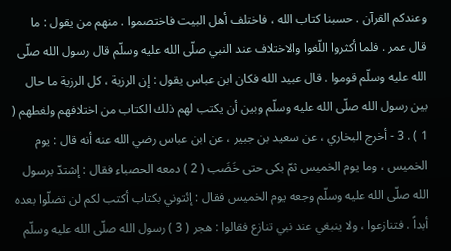وعندكم القرآن . حسبنا كتاب الله ، فاختلف أهل البيت فاختصموا . منهم من يقول : ما قال عمر . فلما أكثروا اللّغوا والاختلاف عند النبي صلّى الله عليه وسلّم قال رسول الله صلّى الله عليه وسلّم قوموا . قال عبيد الله فكان ابن عباس يقول : إن الرزية ، كل الرزية ما حال بين رسول الله صلّى الله عليه وسلّم وبين أن يكتب لهم ذلك الكتاب من اختلافهم ولغطهم ( 1 ) . 3 - أخرج البخاري ، عن سعيد بن جبير ، عن ابن عباس رضي الله عنه أنه قال : يوم الخميس ، وما يوم الخميس ثمّ بكى حتى خَضَب ( 2 ) دمعه الحصباء فقال : إشتدّ برسول الله صلّى الله عليه وسلّم وجعه يوم الخميس فقال : إئتوني بكتاب أكتب لكم لن تضلّوا بعده أبداً . فتنازعوا ، ولا ينبغي عند نبي تنازع فقالوا : هجر ( 3 ) رسول الله صلّى الله عليه وسلّم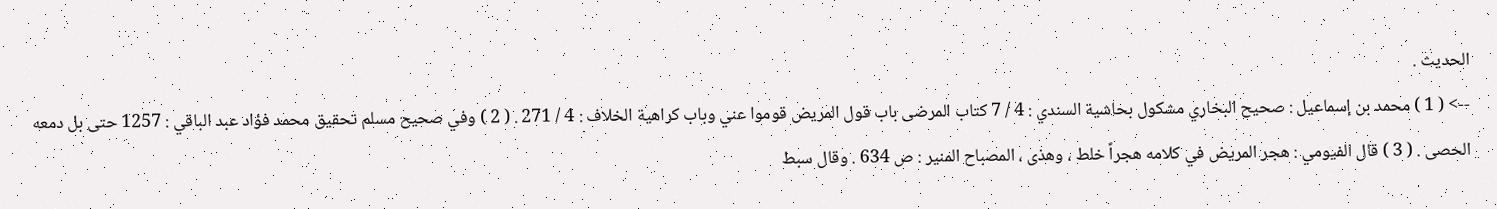الحديث .
--> ( 1 ) محمد بن إسماعيل : صحيح البخاري مشكول بحاشية السندي : 4 / 7 كتاب المرضى باب قول المريض قوموا عني وباب كراهية الخلاف : 4 / 271 . ( 2 ) وفي صحيح مسلم تحقيق محمد فؤاد عبد الباقي : 1257 حتى بل دمعه الحصى . ( 3 ) قال الفيومي : هجر المريض في كلامه هجراً خلط ، وهذى ، المصباح المنير : ص 634 . وقال سبط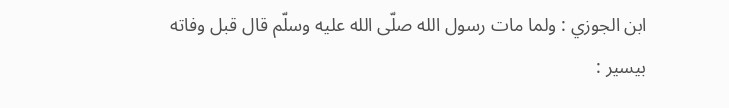ابن الجوزي : ولما مات رسول الله صلّى الله عليه وسلّم قال قبل وفاته بيسير :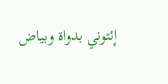إئتوني بدواة وبياض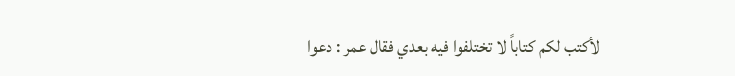لأكتب لكم كتاباً لا تختلفوا فيه بعدي فقال عمر : دعوا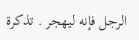الرجل فإنه ليهجر . تذكرة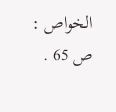الخواص : ص 65 .